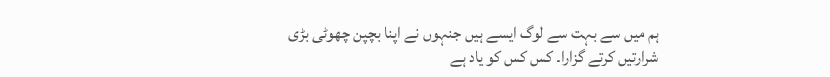ہم میں سے بہت سے لوگ ایسے ہیں جنہوں نے اپنا بچپن چھوٹی بڑی شرارتیں کرتے گزارا۔ کس کس کو یاد ہے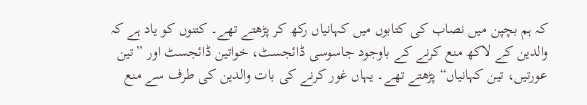کہ ہم بچپن میں نصاب کی کتابوں میں کہانیاں رکھ کر پڑھتے تھے۔ کتنوں کو یاد ہے کہ والدین کے لاکھ منع کرنے کے باوجود جاسوسی ڈائجسٹ، خواتین ڈائجسٹ اور ”تین عورتیں، تین کہانیاں“ پڑھتے تھے۔ یہاں غور کرنے کی بات والدین کی طرف سے منع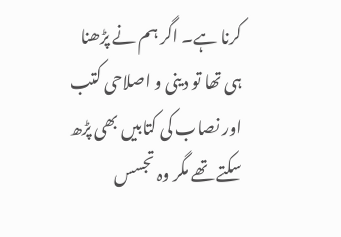کرنا ہے۔ اگر ہم نے پڑھنا ہی تھا تو دینی و اصلاحی کتب اور نصاب کی کتابیں بھی پڑھ سکتے تھے مگر وہ تجسس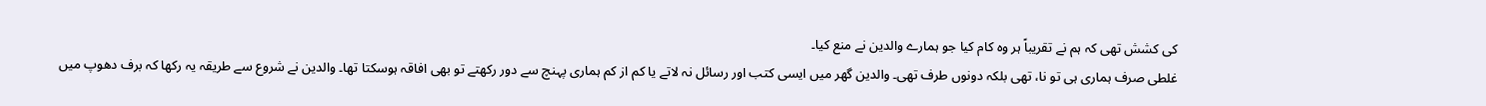کی کشش تھی کہ ہم نے تقریباً ہر وہ کام کیا جو ہمارے والدین نے منع کیا۔
غلطی صرف ہماری ہی تو نا، تھی بلکہ دونوں طرف تھی۔ والدین گھر میں ایسی کتب اور رسائل نہ لاتے یا کم از کم ہماری پہنچ سے دور رکھتے تو بھی افاقہ ہوسکتا تھا۔ والدین نے شروع سے طریقہ یہ رکھا کہ برف دھوپ میں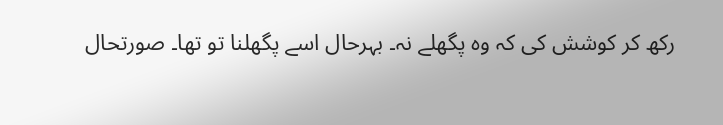رکھ کر کوشش کی کہ وہ پگھلے نہ۔ بہرحال اسے پگھلنا تو تھا۔ صورتحال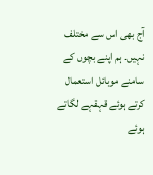آج بھی اس سے مختلف نہیں۔ ہم اپنے بچوں کے سامنے موبائل استعمال کرتے ہوئے قہقہے لگاتے ہوئے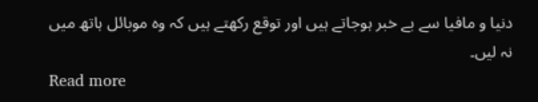دنیا و مافیا سے بے خبر ہوجاتے ہیں اور توقع رکھتے ہیں کہ وہ موبائل ہاتھ میں نہ لیں۔
Read more